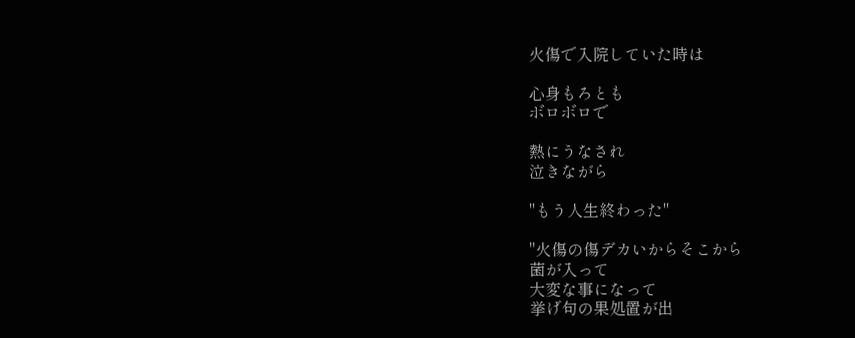火傷で入院していた時は

心身もろとも
ボロボロで

熱にうなされ
泣きながら

"もう人生終わった"

"火傷の傷デカいからそこから
菌が入って
大変な事になって
挙げ句の果処置が出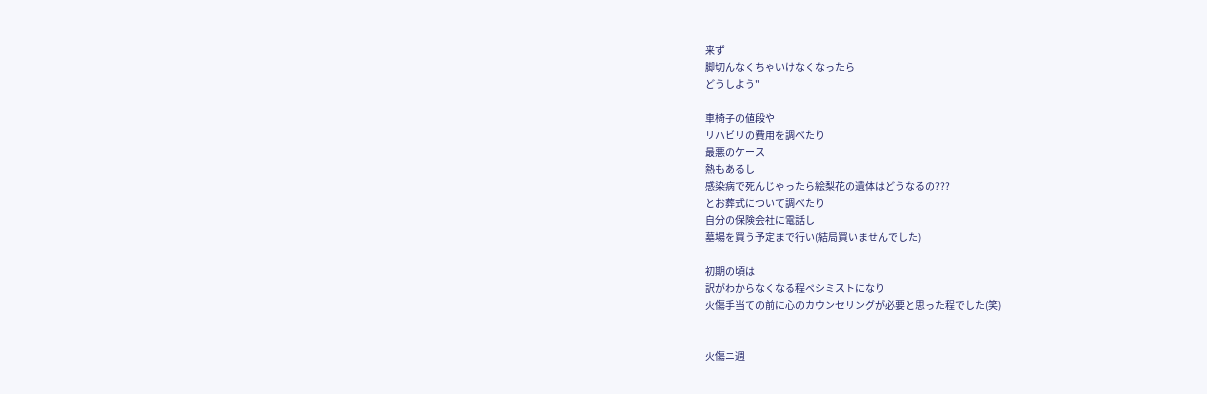来ず
脚切んなくちゃいけなくなったら
どうしよう"

車椅子の値段や
リハビリの費用を調べたり
最悪のケース
熱もあるし
感染病で死んじゃったら絵梨花の遺体はどうなるの???
とお葬式について調べたり
自分の保険会社に電話し
墓場を買う予定まで行い(結局買いませんでした)

初期の頃は
訳がわからなくなる程ペシミストになり
火傷手当ての前に心のカウンセリングが必要と思った程でした(笑)


火傷ニ週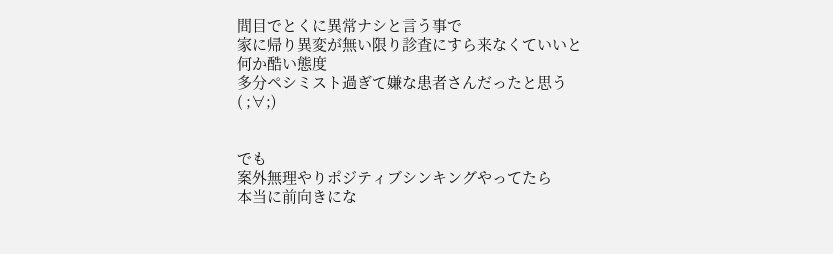間目でとくに異常ナシと言う事で
家に帰り異変が無い限り診査にすら来なくていいと
何か酷い態度
多分ペシミスト過ぎて嫌な患者さんだったと思う
( ;∀;)


でも
案外無理やりポジティブシンキングやってたら
本当に前向きにな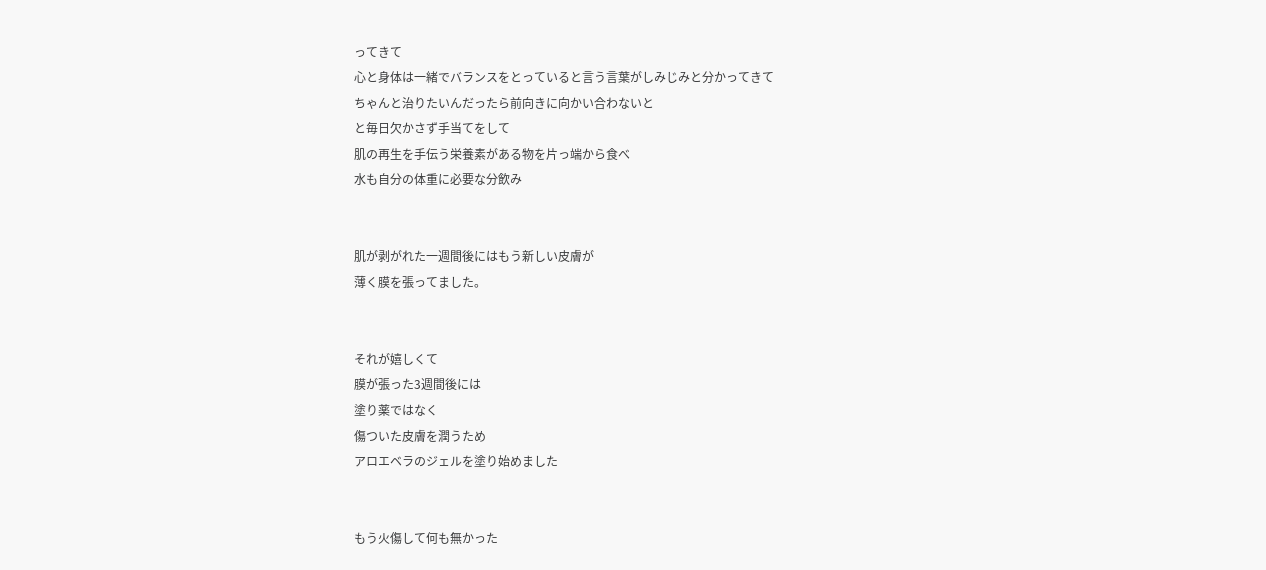ってきて
心と身体は一緒でバランスをとっていると言う言葉がしみじみと分かってきて
ちゃんと治りたいんだったら前向きに向かい合わないと
と毎日欠かさず手当てをして
肌の再生を手伝う栄養素がある物を片っ端から食べ
水も自分の体重に必要な分飲み


肌が剥がれた一週間後にはもう新しい皮膚が
薄く膜を張ってました。


それが嬉しくて
膜が張った3週間後には
塗り薬ではなく
傷ついた皮膚を潤うため
アロエベラのジェルを塗り始めました


もう火傷して何も無かった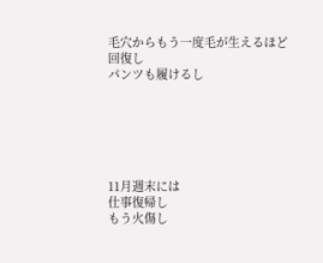毛穴からもう一度毛が生えるほど
回復し
パンツも履けるし






11月週末には
仕事復帰し
もう火傷し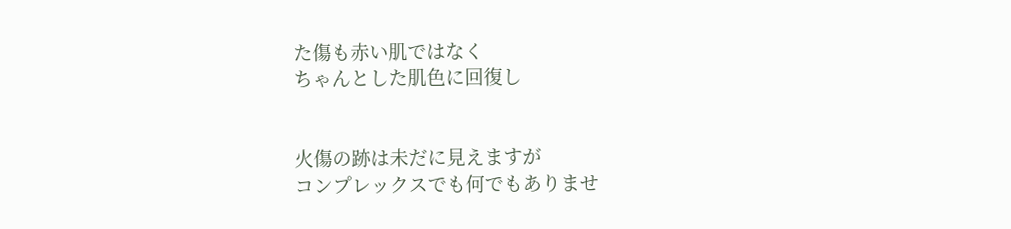た傷も赤い肌ではなく
ちゃんとした肌色に回復し


火傷の跡は未だに見えますが
コンプレックスでも何でもありませ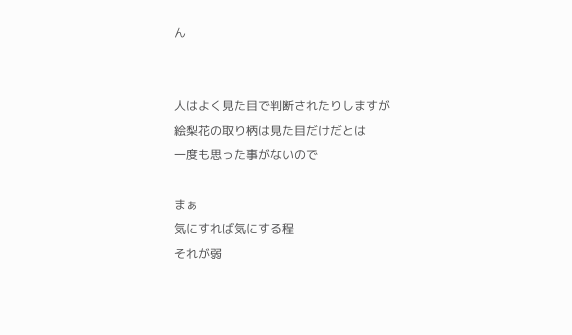ん


人はよく見た目で判断されたりしますが
絵梨花の取り柄は見た目だけだとは
一度も思った事がないので

まぁ
気にすれば気にする程
それが弱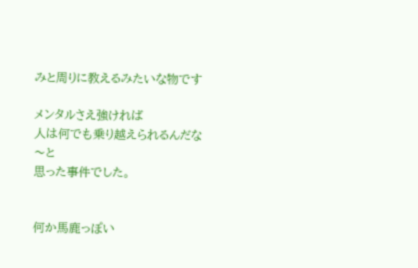みと周りに教えるみたいな物です

メンタルさえ強ければ
人は何でも乗り越えられるんだな〜と
思った事件でした。


何か馬鹿っぽい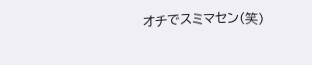オチでスミマセン(笑)